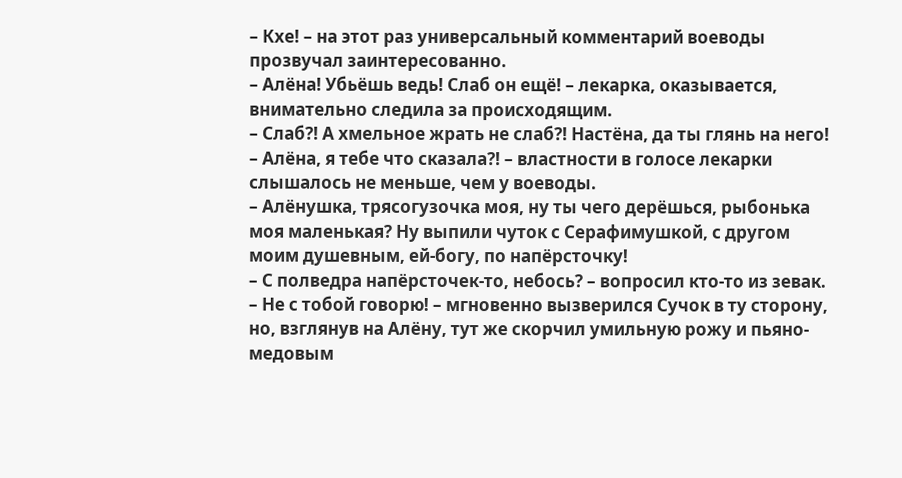– Кхе! – на этот раз универсальный комментарий воеводы прозвучал заинтересованно.
– Алёна! Убьёшь ведь! Слаб он ещё! – лекарка, оказывается, внимательно следила за происходящим.
– Слаб?! А хмельное жрать не слаб?! Настёна, да ты глянь на него!
– Алёна, я тебе что сказала?! – властности в голосе лекарки слышалось не меньше, чем у воеводы.
– Алёнушка, трясогузочка моя, ну ты чего дерёшься, рыбонька моя маленькая? Ну выпили чуток с Серафимушкой, с другом моим душевным, ей-богу, по напёрсточку!
– С полведра напёрсточек-то, небось? – вопросил кто-то из зевак.
– Не с тобой говорю! – мгновенно вызверился Сучок в ту сторону, но, взглянув на Алёну, тут же скорчил умильную рожу и пьяно-медовым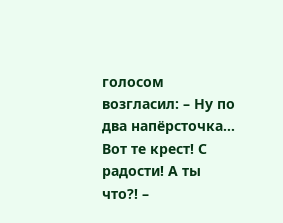голосом возгласил: – Ну по два напёрсточка… Вот те крест! С радости! А ты что?! –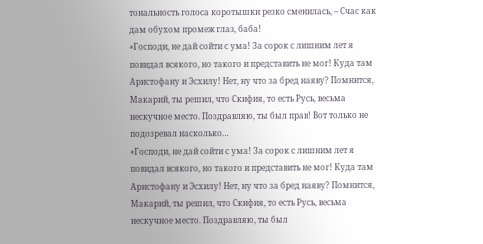тональность голоса коротышки резко сменилась, – Счас как дам обухом промеж глаз, баба!
«Господи, не дай сойти с ума! За сорок с лишним лет я повидал всякого, но такого и представить не мог! Куда там Аристофану и Эсхилу! Нет, ну что за бред наяву? Помнится, Макарий, ты решил, что Скифия, то есть Русь, весьма нескучное место. Поздравляю, ты был прав! Вот только не подозревал насколько…
«Господи, не дай сойти с ума! За сорок с лишним лет я повидал всякого, но такого и представить не мог! Куда там Аристофану и Эсхилу! Нет, ну что за бред наяву? Помнится, Макарий, ты решил, что Скифия, то есть Русь, весьма нескучное место. Поздравляю, ты был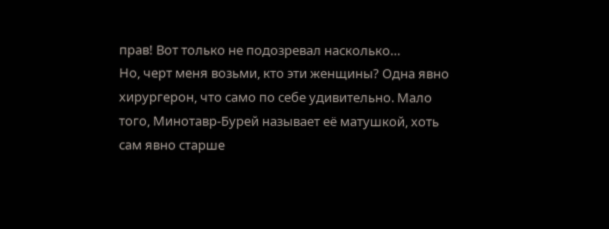прав! Вот только не подозревал насколько…
Но, черт меня возьми, кто эти женщины? Одна явно хирургерон, что само по себе удивительно. Мало того, Минотавр-Бурей называет её матушкой, хоть сам явно старше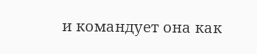и командует она как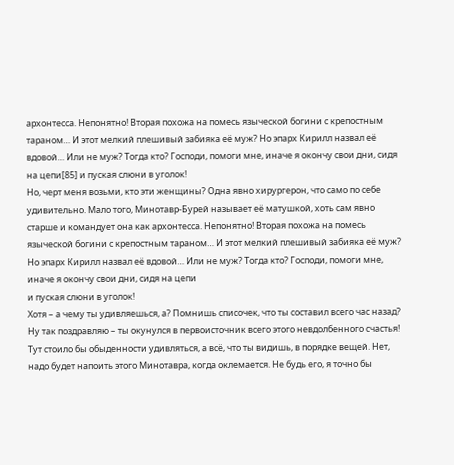архонтесса. Непонятно! Вторая похожа на помесь языческой богини с крепостным тараном… И этот мелкий плешивый забияка её муж? Но эпарх Кирилл назвал её вдовой… Или не муж? Тогда кто? Господи, помоги мне, иначе я окончу свои дни, сидя на цепи[85] и пуская слюни в уголок!
Но, черт меня возьми, кто эти женщины? Одна явно хирургерон, что само по себе удивительно. Мало того, Минотавр-Бурей называет её матушкой, хоть сам явно старше и командует она как архонтесса. Непонятно! Вторая похожа на помесь языческой богини с крепостным тараном… И этот мелкий плешивый забияка её муж? Но эпарх Кирилл назвал её вдовой… Или не муж? Тогда кто? Господи, помоги мне, иначе я окончу свои дни, сидя на цепи
и пуская слюни в уголок!
Хотя – а чему ты удивляешься, а? Помнишь списочек, что ты составил всего час назад? Ну так поздравляю – ты окунулся в первоисточник всего этого невдолбенного счастья! Тут стоило бы обыденности удивляться, а всё, что ты видишь, в порядке вещей. Нет, надо будет напоить этого Минотавра, когда оклемается. Не будь его, я точно бы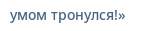умом тронулся!»